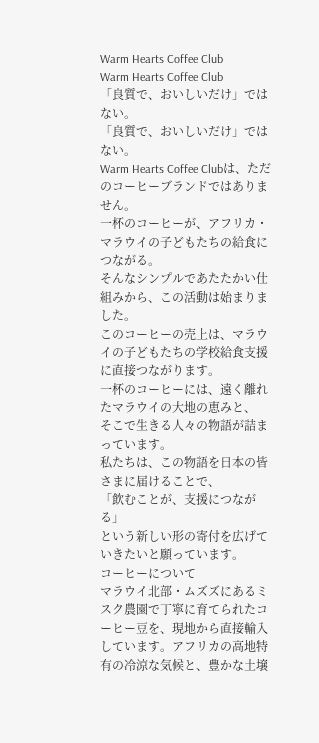Warm Hearts Coffee Club
Warm Hearts Coffee Club
「良質で、おいしいだけ」ではない。
「良質で、おいしいだけ」ではない。
Warm Hearts Coffee Clubは、ただのコーヒーブランドではありません。
一杯のコーヒーが、アフリカ・マラウイの子どもたちの給食につながる。
そんなシンプルであたたかい仕組みから、この活動は始まりました。
このコーヒーの売上は、マラウイの子どもたちの学校給食支援に直接つながります。
一杯のコーヒーには、遠く離れたマラウイの大地の恵みと、
そこで生きる人々の物語が詰まっています。
私たちは、この物語を日本の皆さまに届けることで、
「飲むことが、支援につながる」
という新しい形の寄付を広げていきたいと願っています。
コーヒーについて
マラウイ北部・ムズズにあるミスク農園で丁寧に育てられたコーヒー豆を、現地から直接輸入しています。アフリカの高地特有の冷涼な気候と、豊かな土壌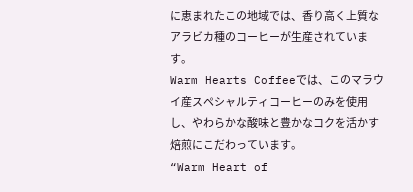に恵まれたこの地域では、香り高く上質なアラビカ種のコーヒーが生産されています。
Warm Hearts Coffeeでは、このマラウイ産スペシャルティコーヒーのみを使用し、やわらかな酸味と豊かなコクを活かす焙煎にこだわっています。
“Warm Heart of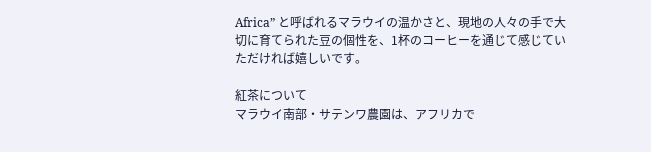Africa” と呼ばれるマラウイの温かさと、現地の人々の手で大切に育てられた豆の個性を、1杯のコーヒーを通じて感じていただければ嬉しいです。

紅茶について
マラウイ南部・サテンワ農園は、アフリカで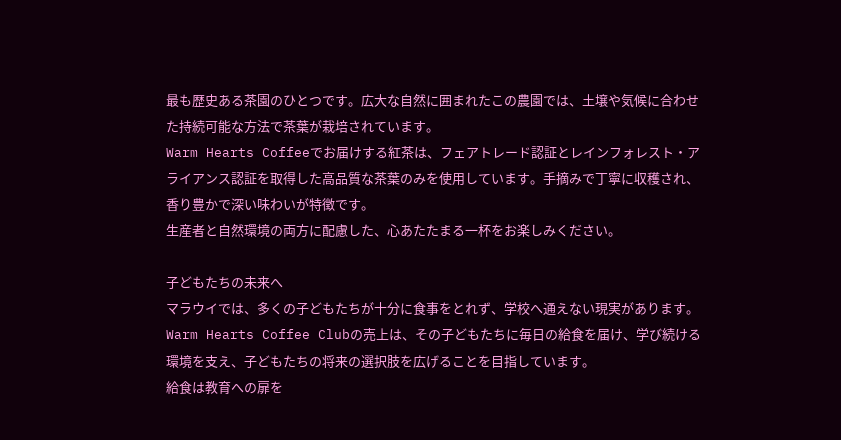最も歴史ある茶園のひとつです。広大な自然に囲まれたこの農園では、土壌や気候に合わせた持続可能な方法で茶葉が栽培されています。
Warm Hearts Coffeeでお届けする紅茶は、フェアトレード認証とレインフォレスト・アライアンス認証を取得した高品質な茶葉のみを使用しています。手摘みで丁寧に収穫され、香り豊かで深い味わいが特徴です。
生産者と自然環境の両方に配慮した、心あたたまる一杯をお楽しみください。

子どもたちの未来へ
マラウイでは、多くの子どもたちが十分に食事をとれず、学校へ通えない現実があります。Warm Hearts Coffee Clubの売上は、その子どもたちに毎日の給食を届け、学び続ける環境を支え、子どもたちの将来の選択肢を広げることを目指しています。
給食は教育への扉を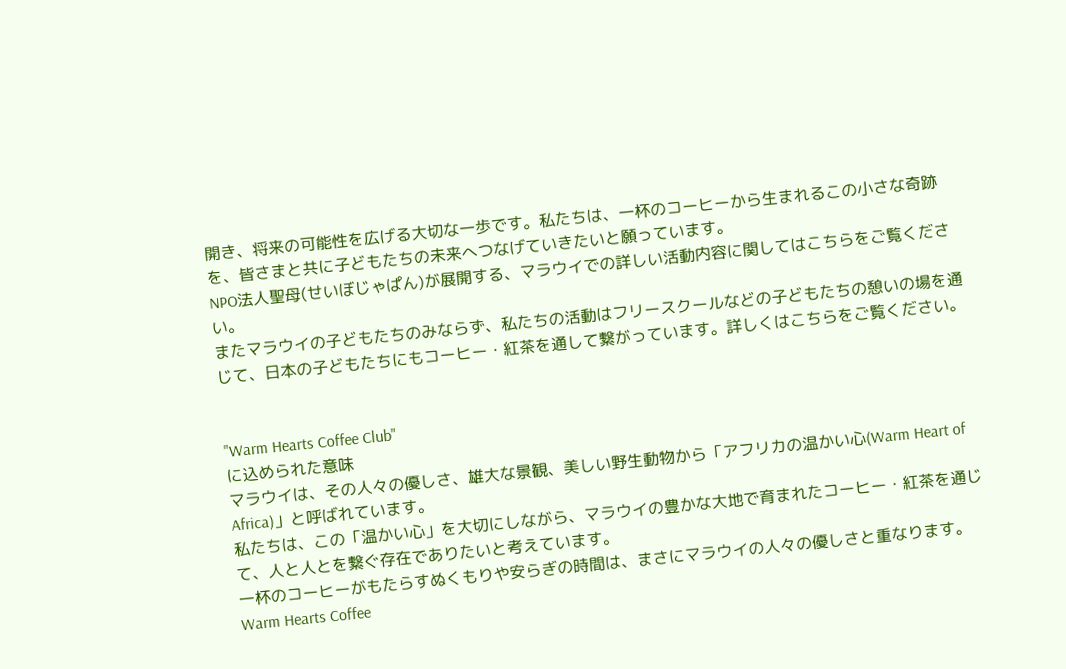開き、将来の可能性を広げる大切な一歩です。私たちは、一杯のコーヒーから生まれるこの小さな奇跡を、皆さまと共に子どもたちの未来へつなげていきたいと願っています。
NPO法人聖母(せいぼじゃぱん)が展開する、マラウイでの詳しい活動内容に関してはこちらをご覧ください。
またマラウイの子どもたちのみならず、私たちの活動はフリースクールなどの子どもたちの憩いの場を通じて、日本の子どもたちにもコーヒー・紅茶を通して繋がっています。詳しくはこちらをご覧ください。


"Warm Hearts Coffee Club"
に込められた意味
マラウイは、その人々の優しさ、雄大な景観、美しい野生動物から「アフリカの温かい心(Warm Heart of Africa)」と呼ばれています。
私たちは、この「温かい心」を大切にしながら、マラウイの豊かな大地で育まれたコーヒー・紅茶を通じて、人と人とを繋ぐ存在でありたいと考えています。
一杯のコーヒーがもたらすぬくもりや安らぎの時間は、まさにマラウイの人々の優しさと重なります。Warm Hearts Coffee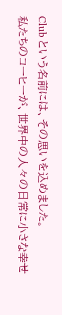Club という名前には、その思いを込めました。
私たちのコーヒーが、世界中の人々の日常に小さな幸せ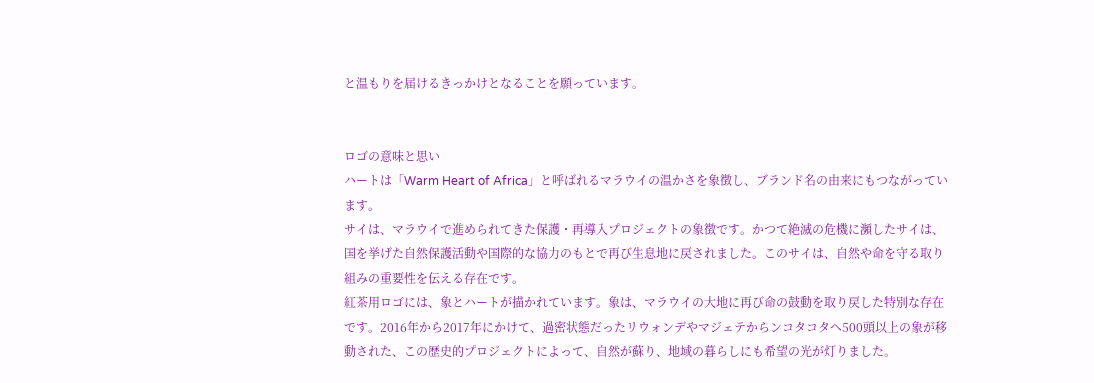と温もりを届けるきっかけとなることを願っています。


ロゴの意味と思い
ハートは「Warm Heart of Africa」と呼ばれるマラウイの温かさを象徴し、ブランド名の由来にもつながっています。
サイは、マラウイで進められてきた保護・再導入プロジェクトの象徴です。かつて絶滅の危機に瀕したサイは、国を挙げた自然保護活動や国際的な協力のもとで再び生息地に戻されました。このサイは、自然や命を守る取り組みの重要性を伝える存在です。
紅茶用ロゴには、象とハートが描かれています。象は、マラウイの大地に再び命の鼓動を取り戻した特別な存在です。2016年から2017年にかけて、過密状態だったリウォンデやマジェテからンコタコタへ500頭以上の象が移動された、この歴史的プロジェクトによって、自然が蘇り、地域の暮らしにも希望の光が灯りました。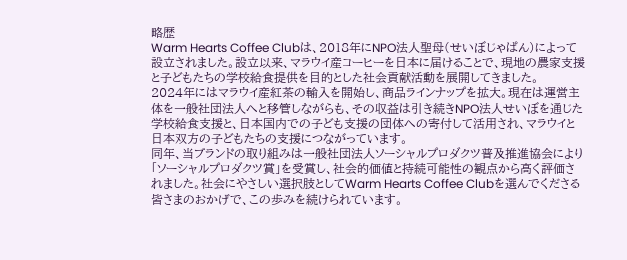略歴
Warm Hearts Coffee Clubは、2018年にNPO法人聖母(せいぼじゃぱん)によって設立されました。設立以来、マラウイ産コーヒーを日本に届けることで、現地の農家支援と子どもたちの学校給食提供を目的とした社会貢献活動を展開してきました。
2024年にはマラウイ産紅茶の輸入を開始し、商品ラインナップを拡大。現在は運営主体を一般社団法人へと移管しながらも、その収益は引き続きNPO法人せいぼを通じた学校給食支援と、日本国内での子ども支援の団体への寄付して活用され、マラウイと日本双方の子どもたちの支援につながっています。
同年、当ブランドの取り組みは一般社団法人ソーシャルプロダクツ普及推進協会により「ソーシャルプロダクツ賞」を受賞し、社会的価値と持続可能性の観点から高く評価されました。社会にやさしい選択肢としてWarm Hearts Coffee Clubを選んでくださる皆さまのおかげで、この歩みを続けられています。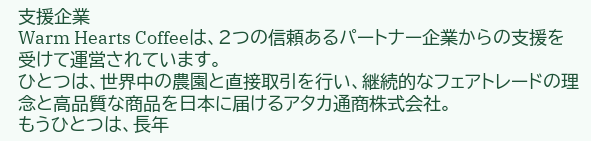支援企業
Warm Hearts Coffeeは、2つの信頼あるパートナー企業からの支援を受けて運営されています。
ひとつは、世界中の農園と直接取引を行い、継続的なフェアトレードの理念と高品質な商品を日本に届けるアタカ通商株式会社。
もうひとつは、長年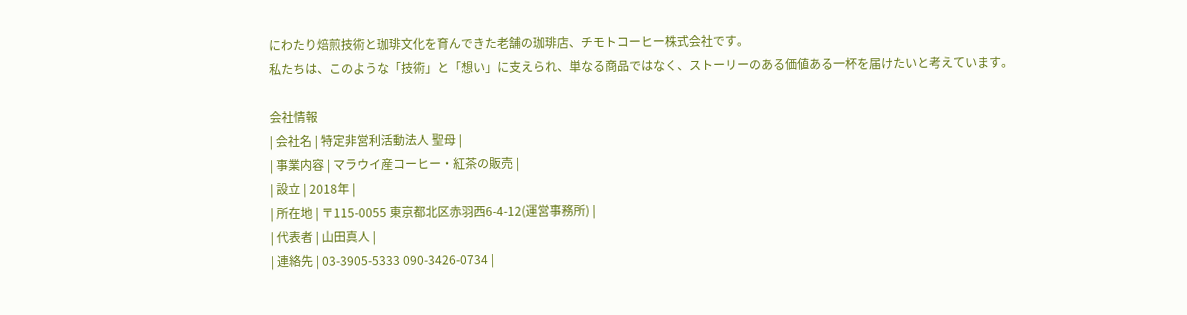にわたり焙煎技術と珈琲文化を育んできた老舗の珈琲店、チモトコーヒー株式会社です。
私たちは、このような「技術」と「想い」に支えられ、単なる商品ではなく、ストーリーのある価値ある一杯を届けたいと考えています。

会社情報
| 会社名 | 特定非営利活動法人 聖母 |
| 事業内容 | マラウイ産コーヒー・紅茶の販売 |
| 設立 | 2018年 |
| 所在地 | 〒115-0055 東京都北区赤羽西6-4-12(運営事務所) |
| 代表者 | 山田真人 |
| 連絡先 | 03-3905-5333 090-3426-0734 |